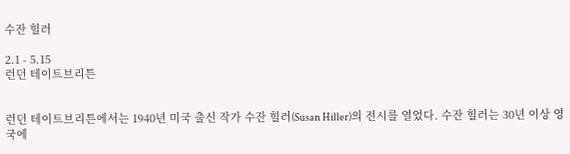수잔 힐러

2.1 - 5.15
런던 테이트브리튼


런던 테이트브리튼에서는 1940년 미국 출신 작가 수잔 힐러(Susan Hiller)의 전시를 열었다. 수잔 힐러는 30년 이상 영국에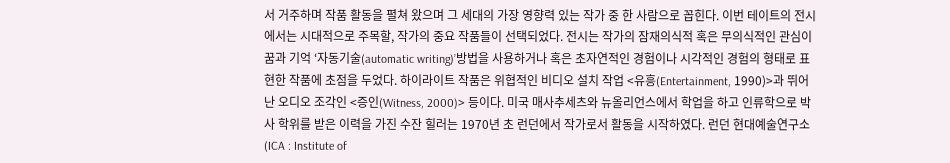서 거주하며 작품 활동을 펼쳐 왔으며 그 세대의 가장 영향력 있는 작가 중 한 사람으로 꼽힌다. 이번 테이트의 전시에서는 시대적으로 주목할, 작가의 중요 작품들이 선택되었다. 전시는 작가의 잠재의식적 혹은 무의식적인 관심이 꿈과 기억 ‘자동기술(automatic writing)’방법을 사용하거나 혹은 초자연적인 경험이나 시각적인 경험의 형태로 표현한 작품에 초점을 두었다. 하이라이트 작품은 위협적인 비디오 설치 작업 <유흥(Entertainment, 1990)>과 뛰어난 오디오 조각인 <증인(Witness, 2000)> 등이다. 미국 매사추세츠와 뉴올리언스에서 학업을 하고 인류학으로 박사 학위를 받은 이력을 가진 수잔 힐러는 1970년 초 런던에서 작가로서 활동을 시작하였다. 런던 현대예술연구소(ICA : Institute of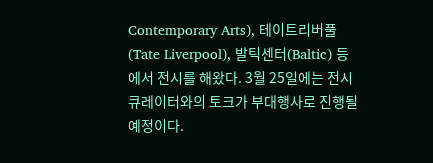Contemporary Arts), 테이트리버풀(Tate Liverpool), 발틱센터(Baltic) 등에서 전시를 해왔다. 3월 25일에는 전시큐레이터와의 토크가 부대행사로 진행될 예정이다.